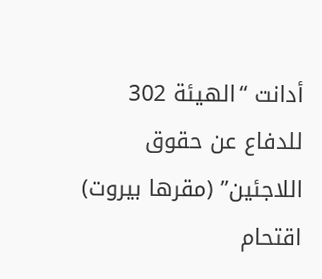أدانت “الهيئة 302 للدفاع عن حقوق اللاجئين” (مقرها بيروت) اقتحام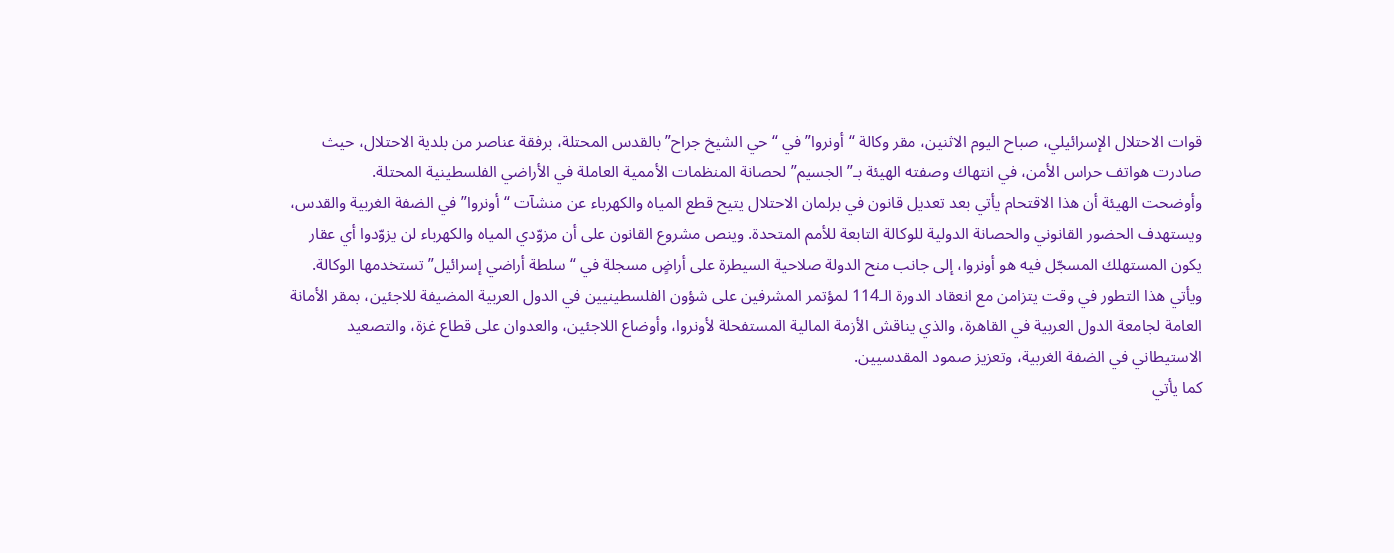قوات الاحتلال الإسرائيلي، صباح اليوم الاثنين، مقر وكالة “أونروا” في “حي الشيخ جراح” بالقدس المحتلة، برفقة عناصر من بلدية الاحتلال، حيث صادرت هواتف حراس الأمن، في انتهاك وصفته الهيئة بـ”الجسيم” لحصانة المنظمات الأممية العاملة في الأراضي الفلسطينية المحتلة.
وأوضحت الهيئة أن هذا الاقتحام يأتي بعد تعديل قانون في برلمان الاحتلال يتيح قطع المياه والكهرباء عن منشآت “أونروا” في الضفة الغربية والقدس، ويستهدف الحضور القانوني والحصانة الدولية للوكالة التابعة للأمم المتحدة. وينص مشروع القانون على أن مزوّدي المياه والكهرباء لن يزوّدوا أي عقار يكون المستهلك المسجّل فيه هو أونروا، إلى جانب منح الدولة صلاحية السيطرة على أراضٍ مسجلة في “سلطة أراضي إسرائيل” تستخدمها الوكالة.
ويأتي هذا التطور في وقت يتزامن مع انعقاد الدورة الـ114 لمؤتمر المشرفين على شؤون الفلسطينيين في الدول العربية المضيفة للاجئين، بمقر الأمانة العامة لجامعة الدول العربية في القاهرة، والذي يناقش الأزمة المالية المستفحلة لأونروا، وأوضاع اللاجئين، والعدوان على قطاع غزة، والتصعيد الاستيطاني في الضفة الغربية، وتعزيز صمود المقدسيين.
كما يأتي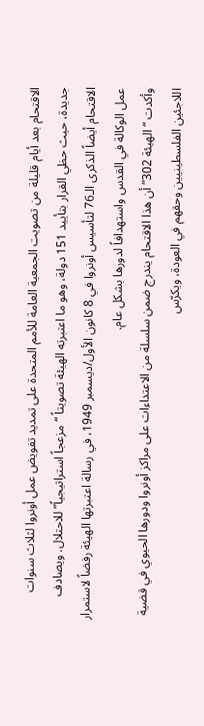الاقتحام بعد أيام قليلة من تصويت الجمعية العامة للأمم المتحدة على تمديد تفويض عمل أونروا لثلاث سنوات جديدة، حيث حظي القرار بتأييد 151 دولة، وهو ما اعتبرته الهيئة تصويتاً “مزعجاً استراتيجياً” للاحتلال. ويصادف الاقتحام أيضاً الذكرى الـ76 لتأسيس أونروا في 8 كانون الأول/ديسمبر 1949، في رسالة اعتبرتها الهيئة رفضاً لاستمرار عمل الوكالة في القدس واستهدافاً لدورها بشكل عام.
وأكدت “الهيئة 302” أن هذا الاقتحام يندرج ضمن سلسلة من الاعتداءات على مراكز أونروا ودورها الحيوي في قضية اللاجئين الفلسطينيين وحقهم في العودة، ويكرّس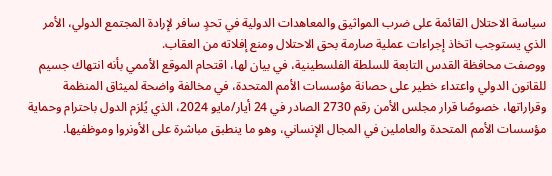سياسة الاحتلال القائمة على ضرب المواثيق والمعاهدات الدولية في تحدٍ سافر لإرادة المجتمع الدولي، الأمر الذي يستوجب اتخاذ إجراءات عملية صارمة بحق الاحتلال ومنع إفلاته من العقاب.
ووصفت محافظة القدس التابعة للسلطة الفلسطينية، في بيان لها، اقتحام الموقع الأممي بأنه انتهاك جسيم للقانون الدولي واعتداء خطير على حصانة مؤسسات الأمم المتحدة، في مخالفة واضحة لميثاق المنظمة وقراراتها، خصوصًا قرار مجلس الأمن رقم 2730 الصادر في 24 أيار/مايو 2024، الذي يُلزم الدول باحترام وحماية مؤسسات الأمم المتحدة والعاملين في المجال الإنساني، وهو ما ينطبق مباشرة على الأونروا وموظفيها.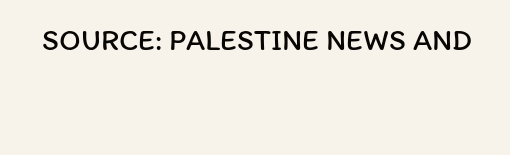SOURCE: PALESTINE NEWS AND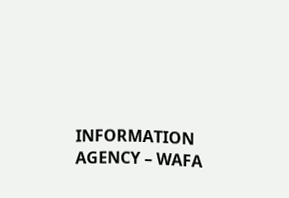INFORMATION AGENCY – WAFA